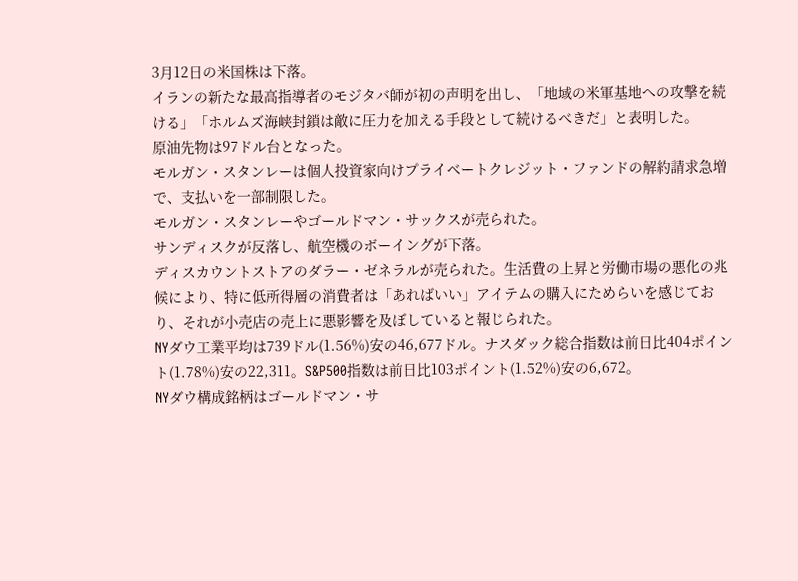3月12日の米国株は下落。
イランの新たな最高指導者のモジタバ師が初の声明を出し、「地域の米軍基地への攻撃を続ける」「ホルムズ海峡封鎖は敵に圧力を加える手段として続けるべきだ」と表明した。
原油先物は97ドル台となった。
モルガン・スタンレーは個人投資家向けプライベートクレジット・ファンドの解約請求急増で、支払いを一部制限した。
モルガン・スタンレーやゴールドマン・サックスが売られた。
サンディスクが反落し、航空機のボーイングが下落。
ディスカウントストアのダラー・ゼネラルが売られた。生活費の上昇と労働市場の悪化の兆候により、特に低所得層の消費者は「あればいい」アイテムの購入にためらいを感じており、それが小売店の売上に悪影響を及ぼしていると報じられた。
NYダウ工業平均は739ドル(1.56%)安の46,677ドル。ナスダック総合指数は前日比404ポイント(1.78%)安の22,311。S&P500指数は前日比103ポイント(1.52%)安の6,672。
NYダウ構成銘柄はゴールドマン・サ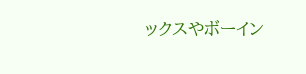ックスやボーイン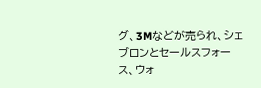グ、3Mなどが売られ、シェブロンとセールスフォース、ウォ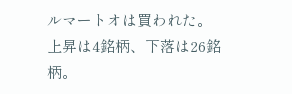ルマートオは買われた。上昇は4銘柄、下落は26銘柄。